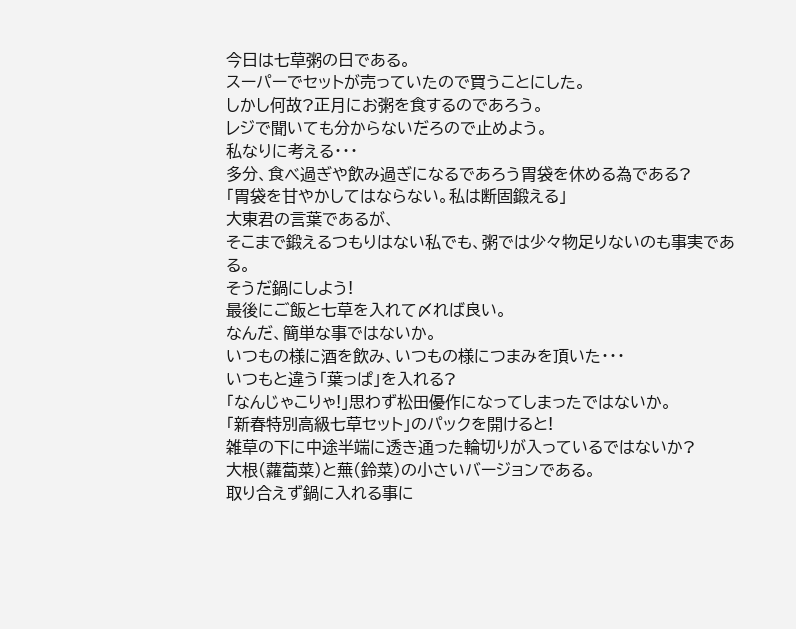今日は七草粥の日である。
スーパーでセットが売っていたので買うことにした。
しかし何故?正月にお粥を食するのであろう。
レジで聞いても分からないだろので止めよう。
私なりに考える・・・
多分、食べ過ぎや飲み過ぎになるであろう胃袋を休める為である?
「胃袋を甘やかしてはならない。私は断固鍛える」
大東君の言葉であるが、
そこまで鍛えるつもりはない私でも、粥では少々物足りないのも事実である。
そうだ鍋にしよう!
最後にご飯と七草を入れて〆れば良い。
なんだ、簡単な事ではないか。
いつもの様に酒を飲み、いつもの様につまみを頂いた・・・
いつもと違う「葉っぱ」を入れる?
「なんじゃこりゃ!」思わず松田優作になってしまったではないか。
「新春特別高級七草セット」のパックを開けると!
雑草の下に中途半端に透き通った輪切りが入っているではないか?
大根(蘿蔔菜)と蕪(鈴菜)の小さいバージョンである。
取り合えず鍋に入れる事に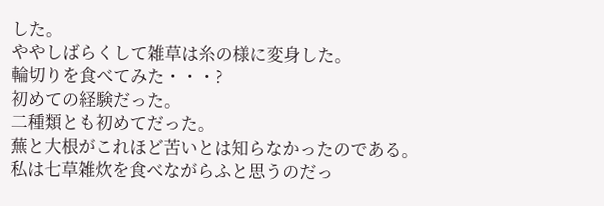した。
ややしばらくして雑草は糸の様に変身した。
輪切りを食べてみた・・・?
初めての経験だった。
二種類とも初めてだった。
蕪と大根がこれほど苦いとは知らなかったのである。
私は七草雑炊を食べながらふと思うのだっ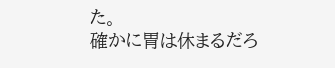た。
確かに胃は休まるだろ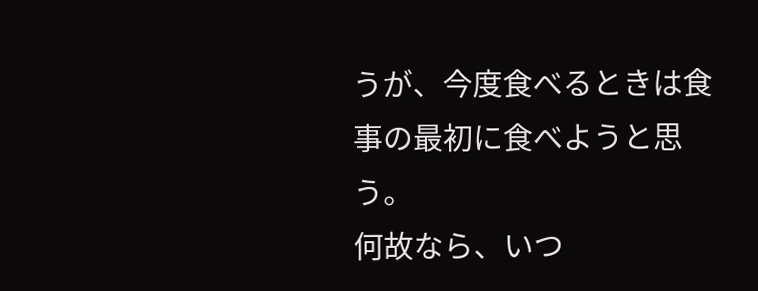うが、今度食べるときは食事の最初に食べようと思う。
何故なら、いつ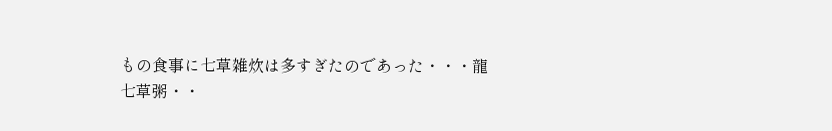もの食事に七草雑炊は多すぎたのであった・・・龍
七草粥・・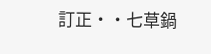訂正・・七草鍋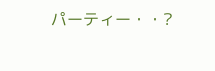パーティー・・?